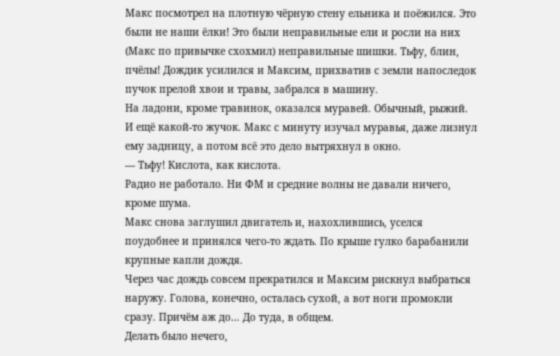Макс посмотрел на плотную чёрную стену ельника и поёжился. Это были не наши ёлки! Это были неправильные ели и росли на них (Макс по привычке схохмил) неправильные шишки. Тьфу, блин, пчёлы! Дождик усилился и Максим, прихватив с земли напоследок пучок прелой хвои и травы, забрался в машину.
На ладони, кроме травинок, оказался муравей. Обычный, рыжий. И ещё какой-то жучок. Макс с минуту изучал муравья, даже лизнул ему задницу, а потом всё это дело вытряхнул в окно.
— Тьфу! Кислота, как кислота.
Радио не работало. Ни ФМ и средние волны не давали ничего, кроме шума.
Макс снова заглушил двигатель и, нахохлившись, уселся поудобнее и принялся чего-то ждать. По крыше гулко барабанили крупные капли дождя.
Через час дождь совсем прекратился и Максим рискнул выбраться наружу. Голова, конечно, осталась сухой, а вот ноги промокли сразу. Причём аж до… До туда, в общем.
Делать было нечего,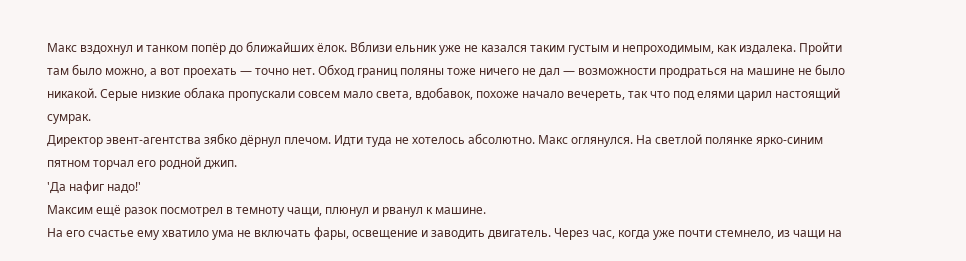Макс вздохнул и танком попёр до ближайших ёлок. Вблизи ельник уже не казался таким густым и непроходимым, как издалека. Пройти там было можно, а вот проехать — точно нет. Обход границ поляны тоже ничего не дал — возможности продраться на машине не было никакой. Серые низкие облака пропускали совсем мало света, вдобавок, похоже начало вечереть, так что под елями царил настоящий сумрак.
Директор эвент-агентства зябко дёрнул плечом. Идти туда не хотелось абсолютно. Макс оглянулся. На светлой полянке ярко-синим пятном торчал его родной джип.
'Да нафиг надо!'
Максим ещё разок посмотрел в темноту чащи, плюнул и рванул к машине.
На его счастье ему хватило ума не включать фары, освещение и заводить двигатель. Через час, когда уже почти стемнело, из чащи на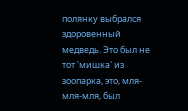полянку выбрался здоровенный медведь. Это был не тот 'мишка' из зоопарка, это, мля-мля-мля, был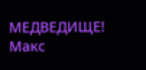МЕДВЕДИЩЕ! Макс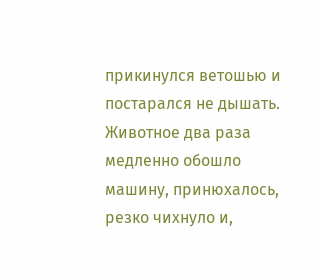прикинулся ветошью и постарался не дышать. Животное два раза медленно обошло машину, принюхалось, резко чихнуло и,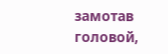замотав головой,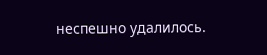неспешно удалилось.